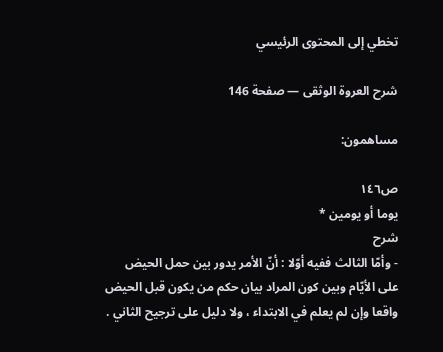تخطي إلى المحتوى الرئيسي

شرح العروة الوثقى — صفحة 146

مساهمون:

ص١٤٦
يوما أو يومين *
شرح
- وأمّا الثالث ففيه أوّلا : أنّ الأمر يدور بين حمل الحيض على الأيّام وبين كون المراد بيان حكم من يكون قبل الحيض واقعا وإن لم يعلم في الابتداء ، ولا دليل على ترجيح الثاني .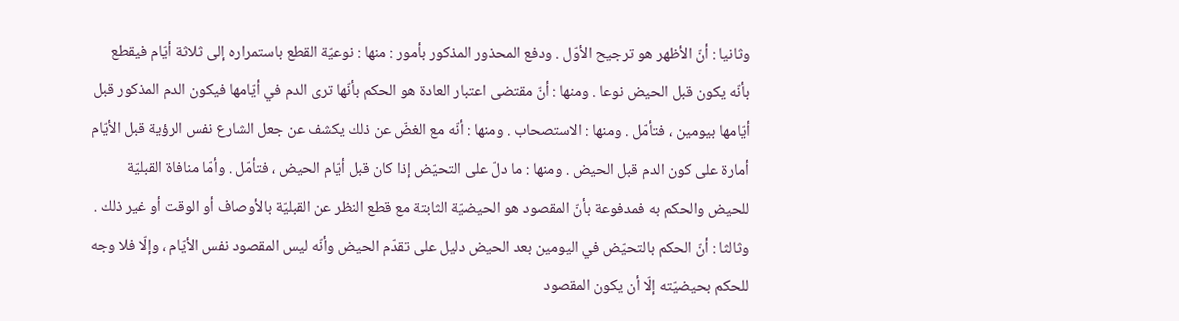وثانيا : أنّ الأظهر هو ترجيح الأوّل . ودفع المحذور المذكور بأمور : منها : نوعيّة القطع باستمراره إلى ثلاثة أيّام فيقطع بأنّه يكون قبل الحيض نوعا . ومنها : أنّ مقتضى اعتبار العادة هو الحكم بأنّها ترى الدم في أيّامها فيكون الدم المذكور قبل أيّامها بيومين ، فتأمّل . ومنها : الاستصحاب . ومنها : أنّه مع الغضّ عن ذلك يكشف عن جعل الشارع نفس الرؤية قبل الأيّام أمارة على كون الدم قبل الحيض . ومنها : ما دلّ على التحيّض إذا كان قبل أيّام الحيض ، فتأمّل . وأمّا منافاة القبليّة للحيض والحكم به فمدفوعة بأنّ المقصود هو الحيضيّة الثابتة مع قطع النظر عن القبليّة بالأوصاف أو الوقت أو غير ذلك . وثالثا : أنّ الحكم بالتحيّض في اليومين بعد الحيض دليل على تقدّم الحيض وأنّه ليس المقصود نفس الأيّام ، وإلّا فلا وجه للحكم بحيضيّته إلّا أن يكون المقصود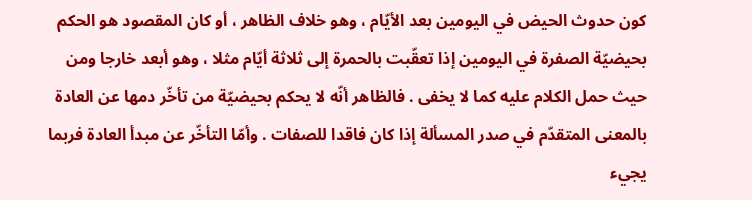كون حدوث الحيض في اليومين بعد الأيّام ، وهو خلاف الظاهر ، أو كان المقصود هو الحكم بحيضيّة الصفرة في اليومين إذا تعقّبت بالحمرة إلى ثلاثة أيّام مثلا ، وهو أبعد خارجا ومن حيث حمل الكلام عليه كما لا يخفى . فالظاهر أنّه لا يحكم بحيضيّة من تأخّر دمها عن العادة بالمعنى المتقدّم في صدر المسألة إذا كان فاقدا للصفات . وأمّا التأخّر عن مبدأ العادة فربما يجيء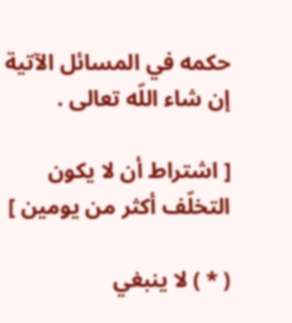حكمه في المسائل الآتية إن شاء اللّه تعالى .

[ اشتراط أن لا يكون التخلّف أكثر من يومين ]

( * ) لا ينبغي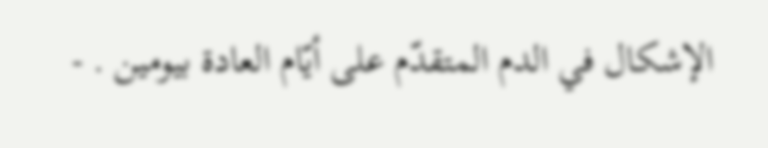الإشكال في الدم المتقدّم على أيّام العادة بيومين . -